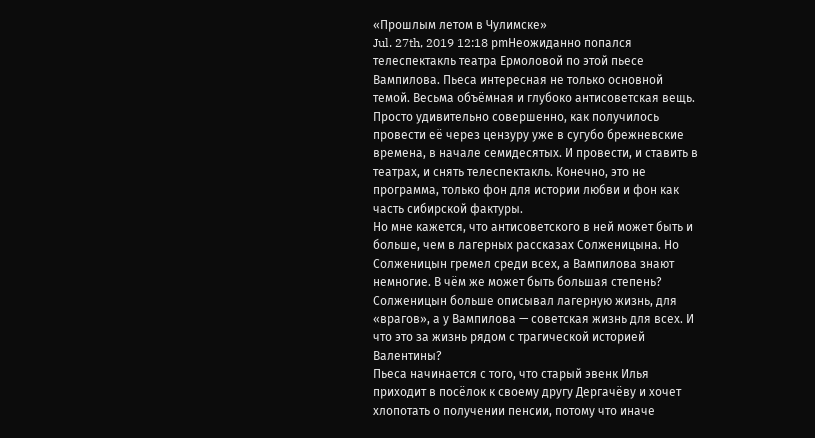«Прошлым летом в Чулимске»
Jul. 27th, 2019 12:18 pmНеожиданно попался телеспектакль театра Ермоловой по этой пьесе Вампилова. Пьеса интересная не только основной темой. Весьма объёмная и глубоко антисоветская вещь. Просто удивительно совершенно, как получилось провести её через цензуру уже в сугубо брежневские времена, в начале семидесятых. И провести, и ставить в театрах, и снять телеспектакль. Конечно, это не программа, только фон для истории любви и фон как часть сибирской фактуры.
Но мне кажется, что антисоветского в ней может быть и больше, чем в лагерных рассказах Солженицына. Но Солженицын гремел среди всех, а Вампилова знают немногие. В чём же может быть большая степень? Солженицын больше описывал лагерную жизнь, для «врагов», а у Вампилова — советская жизнь для всех. И что это за жизнь рядом с трагической историей Валентины?
Пьеса начинается с того, что старый эвенк Илья приходит в посёлок к своему другу Дергачёву и хочет хлопотать о получении пенсии, потому что иначе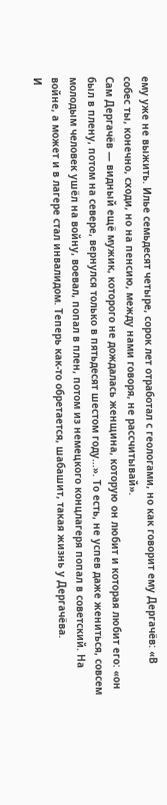ему уже не выжить. Илье семьдесят четыре, сорок лет отработал с геологами, но как говорит ему Дергачёв: «В собес ты, конечно, сходи, но на пенсию, между нами говоря, не рассчитывай».
Сам Дергачёв — видный ещё мужик, которого не дождалась женщина, которую он любит и которая любит его: «он был в плену, потом на севере, вернулся только в пятьдесят шестом году...». То есть, не успев даже жениться, совсем молодым человек ушёл на войну, воевал, попал в плен, потом из немецкого концлагеря попал в советский. На войне, а может и в лагере стал инвалидом. Теперь как-то обретается, шабашит, такая жизнь у Дергачёва.
И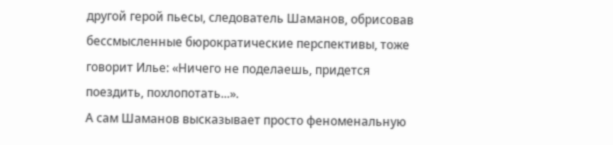другой герой пьесы, следователь Шаманов, обрисовав бессмысленные бюрократические перспективы, тоже говорит Илье: «Ничего не поделаешь, придется поездить, похлопотать...».
А сам Шаманов высказывает просто феноменальную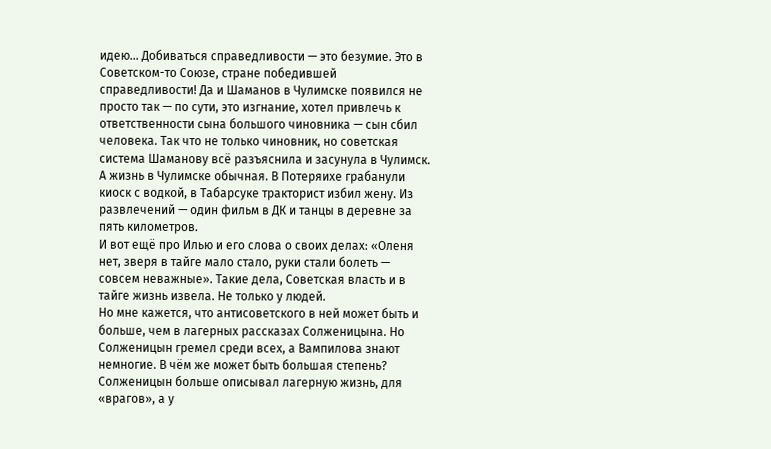идею… Добиваться справедливости — это безумие. Это в Советском-то Союзе, стране победившей справедливости! Да и Шаманов в Чулимске появился не просто так — по сути, это изгнание, хотел привлечь к ответственности сына большого чиновника — сын сбил человека. Так что не только чиновник, но советская система Шаманову всё разъяснила и засунула в Чулимск.
А жизнь в Чулимске обычная. В Потеряихе грабанули киоск с водкой, в Табарсуке тракторист избил жену. Из развлечений — один фильм в ДК и танцы в деревне за пять километров.
И вот ещё про Илью и его слова о своих делах: «Оленя нет, зверя в тайге мало стало, руки стали болеть — совсем неважные». Такие дела, Советская власть и в тайге жизнь извела. Не только у людей.
Но мне кажется, что антисоветского в ней может быть и больше, чем в лагерных рассказах Солженицына. Но Солженицын гремел среди всех, а Вампилова знают немногие. В чём же может быть большая степень? Солженицын больше описывал лагерную жизнь, для «врагов», а у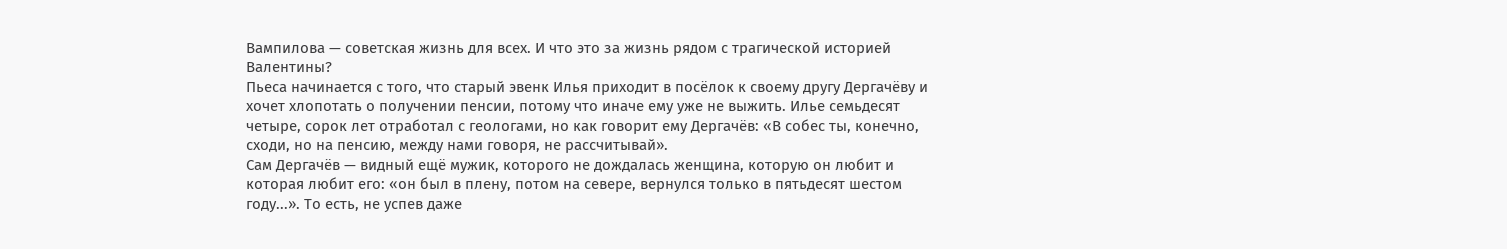Вампилова — советская жизнь для всех. И что это за жизнь рядом с трагической историей Валентины?
Пьеса начинается с того, что старый эвенк Илья приходит в посёлок к своему другу Дергачёву и хочет хлопотать о получении пенсии, потому что иначе ему уже не выжить. Илье семьдесят четыре, сорок лет отработал с геологами, но как говорит ему Дергачёв: «В собес ты, конечно, сходи, но на пенсию, между нами говоря, не рассчитывай».
Сам Дергачёв — видный ещё мужик, которого не дождалась женщина, которую он любит и которая любит его: «он был в плену, потом на севере, вернулся только в пятьдесят шестом году...». То есть, не успев даже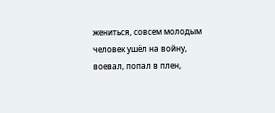жениться, совсем молодым человек ушёл на войну, воевал, попал в плен,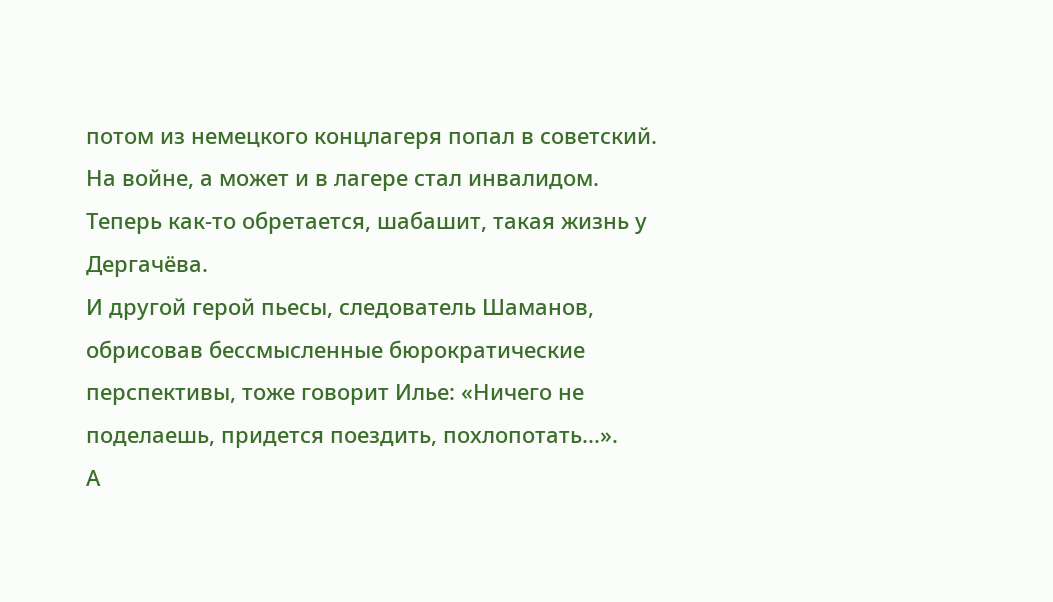потом из немецкого концлагеря попал в советский. На войне, а может и в лагере стал инвалидом. Теперь как-то обретается, шабашит, такая жизнь у Дергачёва.
И другой герой пьесы, следователь Шаманов, обрисовав бессмысленные бюрократические перспективы, тоже говорит Илье: «Ничего не поделаешь, придется поездить, похлопотать...».
А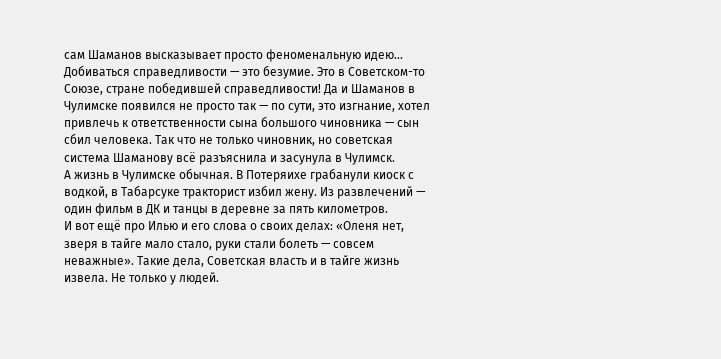сам Шаманов высказывает просто феноменальную идею… Добиваться справедливости — это безумие. Это в Советском-то Союзе, стране победившей справедливости! Да и Шаманов в Чулимске появился не просто так — по сути, это изгнание, хотел привлечь к ответственности сына большого чиновника — сын сбил человека. Так что не только чиновник, но советская система Шаманову всё разъяснила и засунула в Чулимск.
А жизнь в Чулимске обычная. В Потеряихе грабанули киоск с водкой, в Табарсуке тракторист избил жену. Из развлечений — один фильм в ДК и танцы в деревне за пять километров.
И вот ещё про Илью и его слова о своих делах: «Оленя нет, зверя в тайге мало стало, руки стали болеть — совсем неважные». Такие дела, Советская власть и в тайге жизнь извела. Не только у людей.